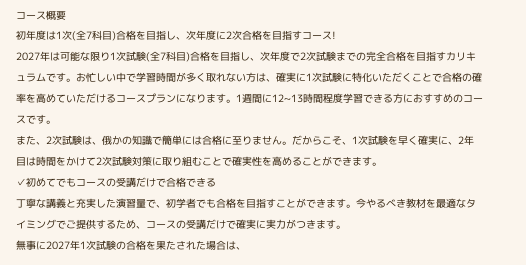コース概要
初年度は1次(全7科目)合格を目指し、次年度に2次合格を目指すコース!
2027年は可能な限り1次試験(全7科目)合格を目指し、次年度で2次試験までの完全合格を目指すカリキュラムです。お忙しい中で学習時間が多く取れない方は、確実に1次試験に特化いただくことで合格の確率を高めていただけるコースプランになります。1週間に12~13時間程度学習できる方におすすめのコースです。
また、2次試験は、俄かの知識で簡単には合格に至りません。だからこそ、1次試験を早く確実に、2年目は時間をかけて2次試験対策に取り組むことで確実性を高めることができます。
✓初めてでもコースの受講だけで合格できる
丁寧な講義と充実した演習量で、初学者でも合格を目指すことができます。今やるべき教材を最適なタイミングでご提供するため、コースの受講だけで確実に実力がつきます。
無事に2027年1次試験の合格を果たされた場合は、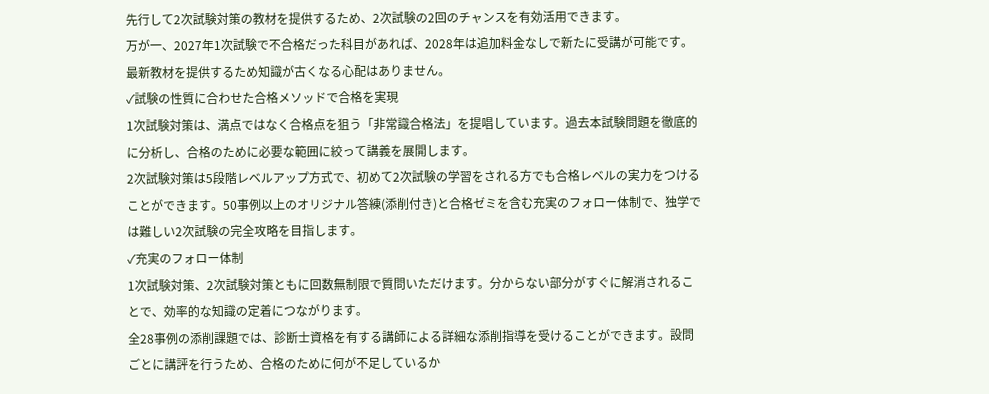先行して2次試験対策の教材を提供するため、2次試験の2回のチャンスを有効活用できます。
万が一、2027年1次試験で不合格だった科目があれば、2028年は追加料金なしで新たに受講が可能です。最新教材を提供するため知識が古くなる心配はありません。
✓試験の性質に合わせた合格メソッドで合格を実現
1次試験対策は、満点ではなく合格点を狙う「非常識合格法」を提唱しています。過去本試験問題を徹底的に分析し、合格のために必要な範囲に絞って講義を展開します。
2次試験対策は5段階レベルアップ方式で、初めて2次試験の学習をされる方でも合格レベルの実力をつけることができます。50事例以上のオリジナル答練(添削付き)と合格ゼミを含む充実のフォロー体制で、独学では難しい2次試験の完全攻略を目指します。
✓充実のフォロー体制
1次試験対策、2次試験対策ともに回数無制限で質問いただけます。分からない部分がすぐに解消されることで、効率的な知識の定着につながります。
全28事例の添削課題では、診断士資格を有する講師による詳細な添削指導を受けることができます。設問ごとに講評を行うため、合格のために何が不足しているか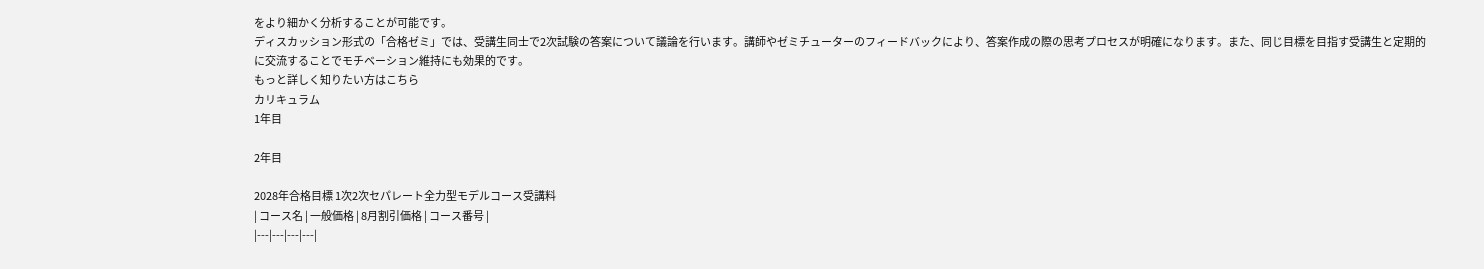をより細かく分析することが可能です。
ディスカッション形式の「合格ゼミ」では、受講生同士で2次試験の答案について議論を行います。講師やゼミチューターのフィードバックにより、答案作成の際の思考プロセスが明確になります。また、同じ目標を目指す受講生と定期的に交流することでモチベーション維持にも効果的です。
もっと詳しく知りたい方はこちら
カリキュラム
1年目

2年目

2028年合格目標 1次2次セパレート全力型モデルコース受講料
| コース名 | 一般価格 | 8月割引価格 | コース番号 |
|---|---|---|---|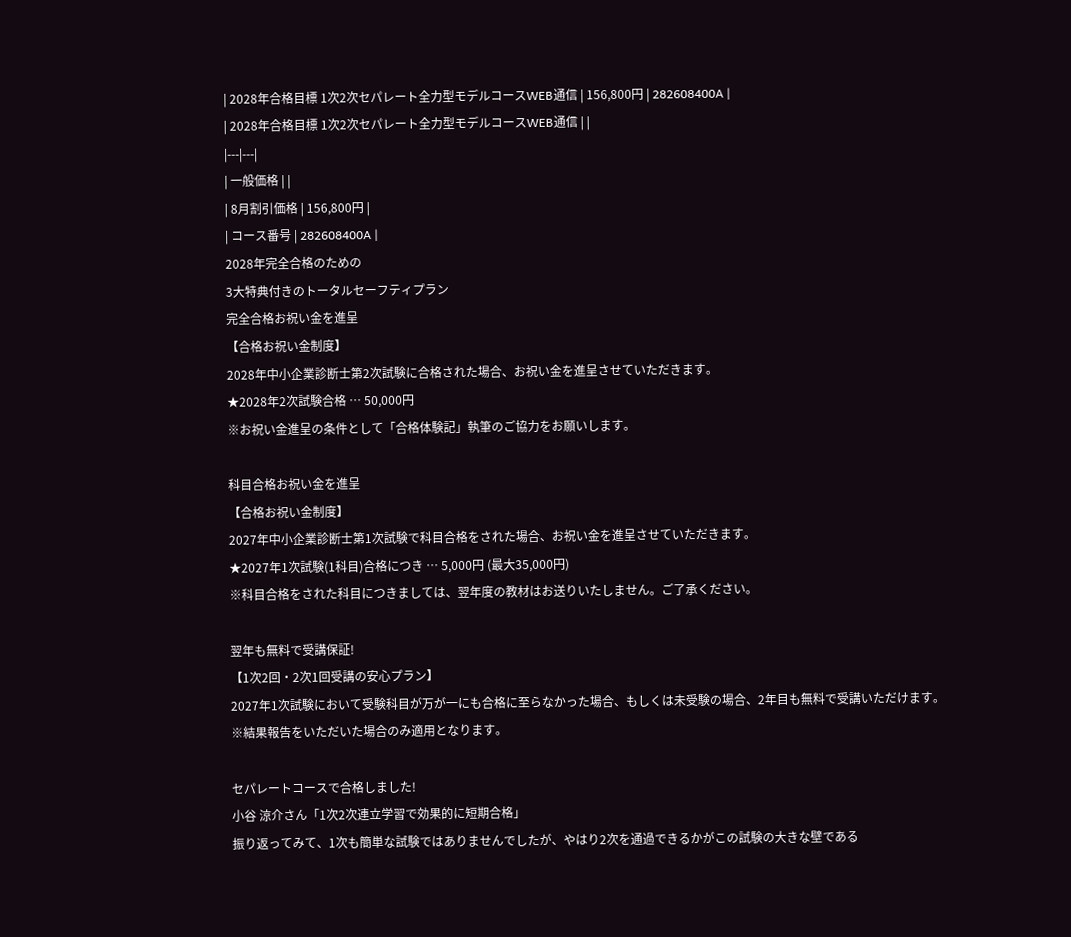| 2028年合格目標 1次2次セパレート全力型モデルコースWEB通信 | 156,800円 | 282608400A |
| 2028年合格目標 1次2次セパレート全力型モデルコースWEB通信 | |
|---|---|
| 一般価格 | |
| 8月割引価格 | 156,800円 |
| コース番号 | 282608400A |
2028年完全合格のための
3大特典付きのトータルセーフティプラン
完全合格お祝い金を進呈
【合格お祝い金制度】
2028年中小企業診断士第2次試験に合格された場合、お祝い金を進呈させていただきます。
★2028年2次試験合格 … 50,000円
※お祝い金進呈の条件として「合格体験記」執筆のご協力をお願いします。

科目合格お祝い金を進呈
【合格お祝い金制度】
2027年中小企業診断士第1次試験で科目合格をされた場合、お祝い金を進呈させていただきます。
★2027年1次試験(1科目)合格につき … 5,000円 (最大35,000円)
※科目合格をされた科目につきましては、翌年度の教材はお送りいたしません。ご了承ください。

翌年も無料で受講保証!
【1次2回・2次1回受講の安心プラン】
2027年1次試験において受験科目が万が一にも合格に至らなかった場合、もしくは未受験の場合、2年目も無料で受講いただけます。
※結果報告をいただいた場合のみ適用となります。

セパレートコースで合格しました!
小谷 涼介さん「1次2次連立学習で効果的に短期合格」
振り返ってみて、1次も簡単な試験ではありませんでしたが、やはり2次を通過できるかがこの試験の大きな壁である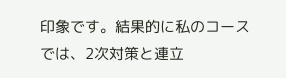印象です。結果的に私のコースでは、2次対策と連立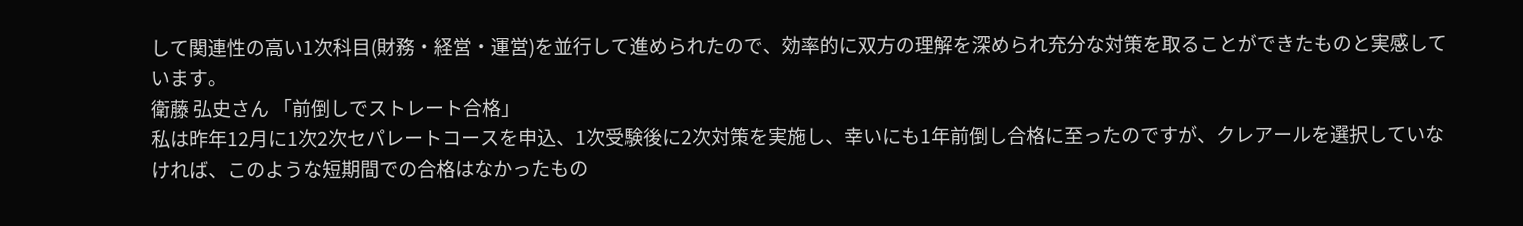して関連性の高い1次科目(財務・経営・運営)を並行して進められたので、効率的に双方の理解を深められ充分な対策を取ることができたものと実感しています。
衛藤 弘史さん 「前倒しでストレート合格」
私は昨年12月に1次2次セパレートコースを申込、1次受験後に2次対策を実施し、幸いにも1年前倒し合格に至ったのですが、クレアールを選択していなければ、このような短期間での合格はなかったもの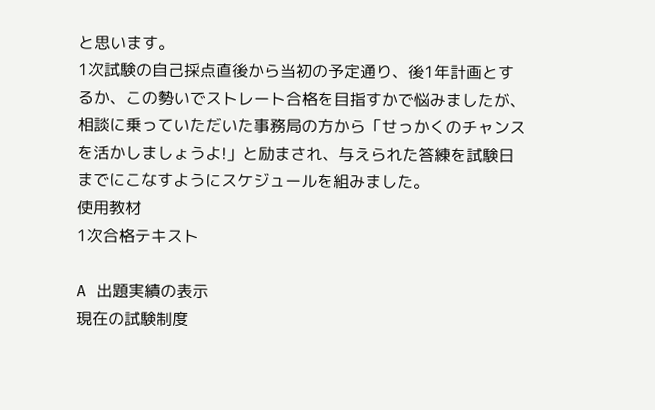と思います。
1次試験の自己採点直後から当初の予定通り、後1年計画とするか、この勢いでストレート合格を目指すかで悩みましたが、相談に乗っていただいた事務局の方から「せっかくのチャンスを活かしましょうよ!」と励まされ、与えられた答練を試験日までにこなすようにスケジュールを組みました。
使用教材
1次合格テキスト

A 出題実績の表示
現在の試験制度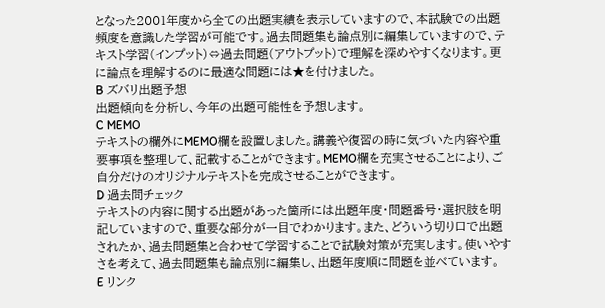となった2001年度から全ての出題実績を表示していますので、本試験での出題頻度を意識した学習が可能です。過去問題集も論点別に編集していますので、テキスト学習(インプット)⇔過去問題(アウトプット)で理解を深めやすくなります。更に論点を理解するのに最適な問題には★を付けました。
B ズバリ出題予想
出題傾向を分析し、今年の出題可能性を予想します。
C MEMO
テキストの欄外にMEMO欄を設置しました。講義や復習の時に気づいた内容や重要事項を整理して、記載することができます。MEMO欄を充実させることにより、ご自分だけのオリジナルテキストを完成させることができます。
D 過去問チェック
テキストの内容に関する出題があった箇所には出題年度・問題番号・選択肢を明記していますので、重要な部分が一目でわかります。また、どういう切り口で出題されたか、過去問題集と合わせて学習することで試験対策が充実します。使いやすさを考えて、過去問題集も論点別に編集し、出題年度順に問題を並べています。
E リンク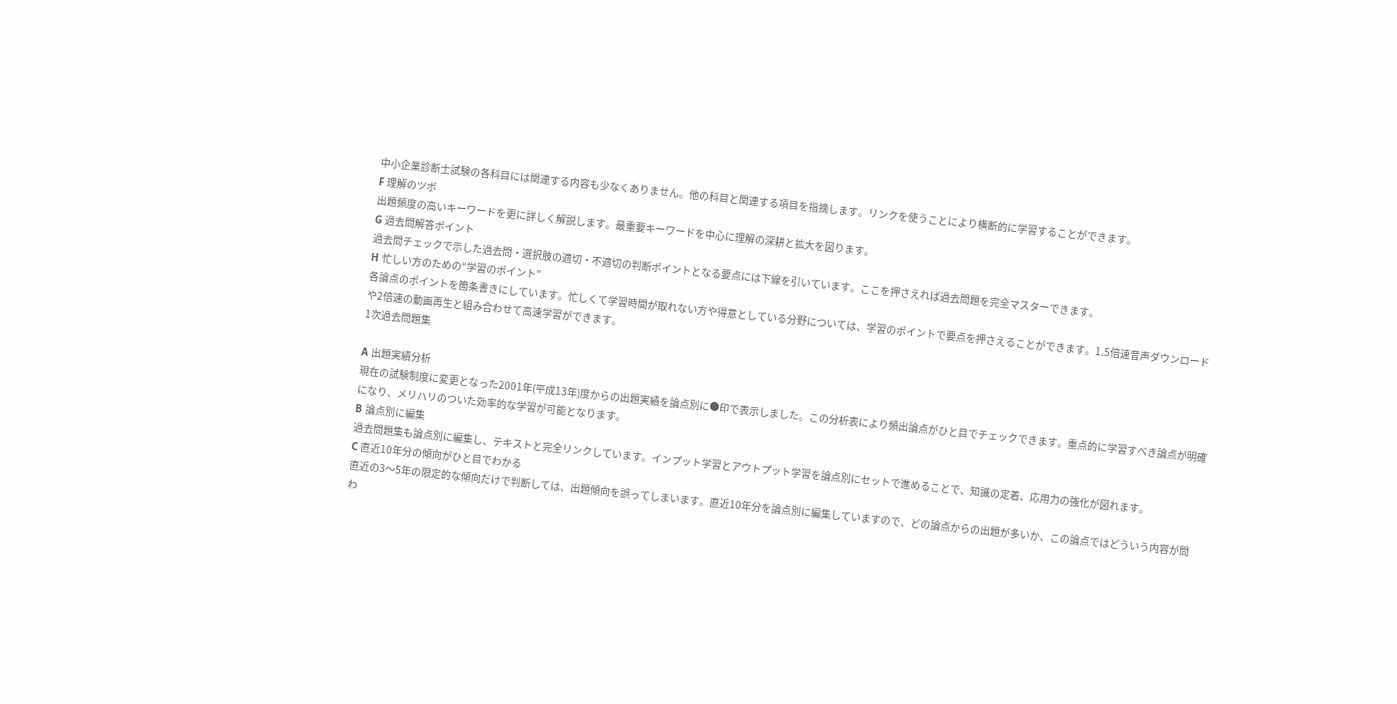中小企業診断士試験の各科目には関連する内容も少なくありません。他の科目と関連する項目を指摘します。リンクを使うことにより横断的に学習することができます。
F 理解のツボ
出題頻度の高いキーワードを更に詳しく解説します。最重要キーワードを中心に理解の深耕と拡大を図ります。
G 過去問解答ポイント
過去問チェックで示した過去問・選択肢の適切・不適切の判断ポイントとなる要点には下線を引いています。ここを押さえれば過去問題を完全マスターできます。
H 忙しい方のための“学習のポイント”
各論点のポイントを箇条書きにしています。忙しくて学習時間が取れない方や得意としている分野については、学習のポイントで要点を押さえることができます。1.5倍速音声ダウンロードや2倍速の動画再生と組み合わせて高速学習ができます。
1次過去問題集

A 出題実績分析
現在の試験制度に変更となった2001年(平成13年)度からの出題実績を論点別に●印で表示しました。この分析表により頻出論点がひと目でチェックできます。重点的に学習すべき論点が明確になり、メリハリのついた効率的な学習が可能となります。
B 論点別に編集
過去問題集も論点別に編集し、テキストと完全リンクしています。インプット学習とアウトプット学習を論点別にセットで進めることで、知識の定着、応用力の強化が図れます。
C 直近10年分の傾向がひと目でわかる
直近の3〜5年の限定的な傾向だけで判断しては、出題傾向を誤ってしまいます。直近10年分を論点別に編集していますので、どの論点からの出題が多いか、この論点ではどういう内容が問わ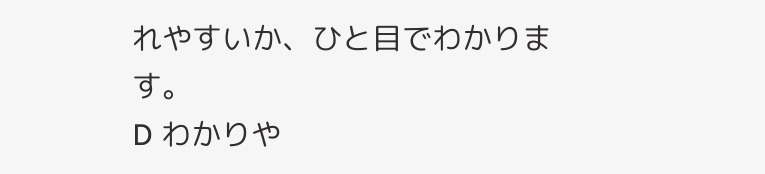れやすいか、ひと目でわかります。
D わかりや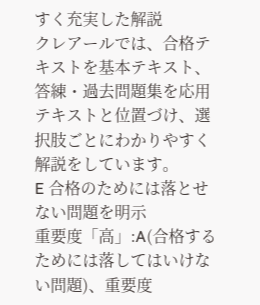すく充実した解説
クレアールでは、合格テキストを基本テキスト、答練・過去問題集を応用テキストと位置づけ、選択肢ごとにわかりやすく解説をしています。
E 合格のためには落とせない問題を明示
重要度「高」:A(合格するためには落してはいけない問題)、重要度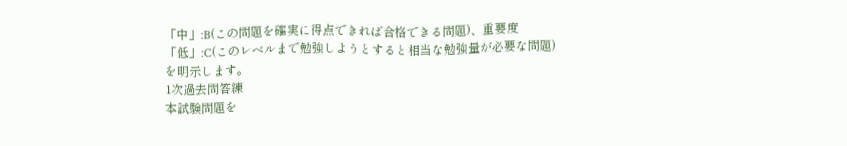「中」:B(この問題を確実に得点できれば合格できる問題)、重要度「低」:C(このレベルまで勉強しようとすると相当な勉強量が必要な問題)を明示します。
1次過去問答練
本試験問題を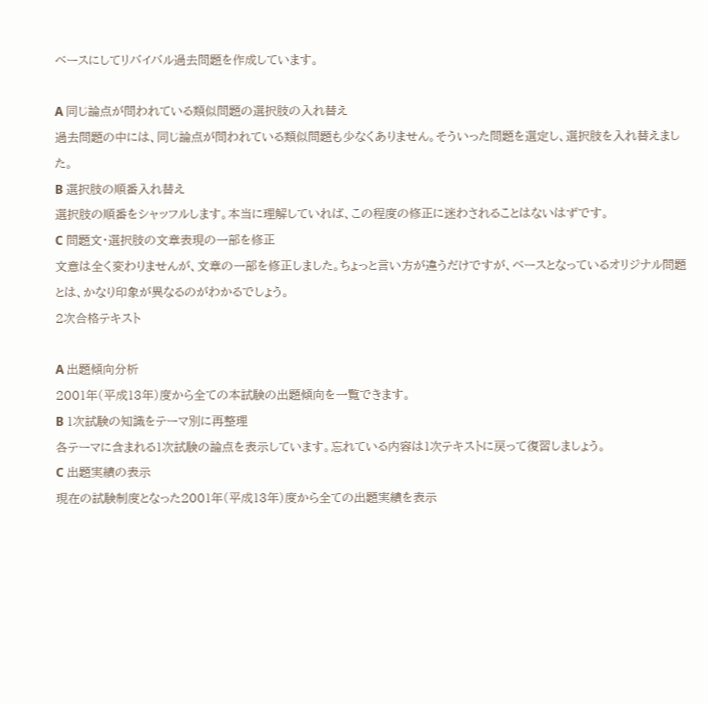ベースにしてリバイバル過去問題を作成しています。

A 同じ論点が問われている類似問題の選択肢の入れ替え
過去問題の中には、同じ論点が問われている類似問題も少なくありません。そういった問題を選定し、選択肢を入れ替えました。
B 選択肢の順番入れ替え
選択肢の順番をシャッフルします。本当に理解していれば、この程度の修正に迷わされることはないはずです。
C 問題文・選択肢の文章表現の一部を修正
文意は全く変わりませんが、文章の一部を修正しました。ちょっと言い方が違うだけですが、ベースとなっているオリジナル問題とは、かなり印象が異なるのがわかるでしょう。
2次合格テキスト

A 出題傾向分析
2001年(平成13年)度から全ての本試験の出題傾向を一覧できます。
B 1次試験の知識をテーマ別に再整理
各テーマに含まれる1次試験の論点を表示しています。忘れている内容は1次テキストに戻って復習しましょう。
C 出題実績の表示
現在の試験制度となった2001年(平成13年)度から全ての出題実績を表示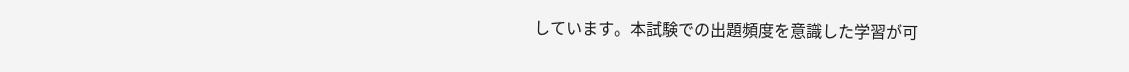しています。本試験での出題頻度を意識した学習が可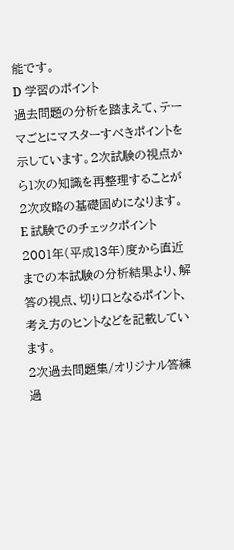能です。
D 学習のポイント
過去問題の分析を踏まえて、テーマごとにマスターすべきポイントを示しています。2次試験の視点から1次の知識を再整理することが2次攻略の基礎固めになります。
E 試験でのチェックポイント
2001年(平成13年)度から直近までの本試験の分析結果より、解答の視点、切り口となるポイント、考え方のヒントなどを記載しています。
2次過去問題集/オリジナル答練
過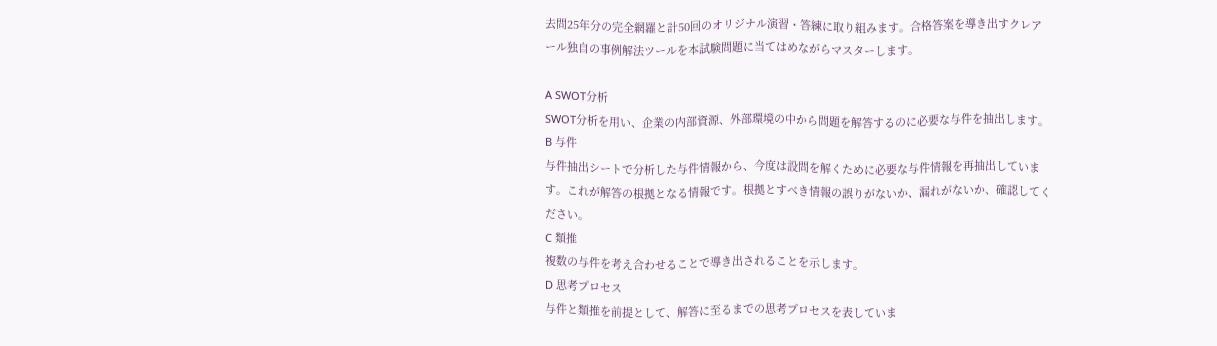去問25年分の完全網羅と計50回のオリジナル演習・答練に取り組みます。合格答案を導き出すクレアール独自の事例解法ツールを本試験問題に当てはめながらマスターします。

A SWOT分析
SWOT分析を用い、企業の内部資源、外部環境の中から問題を解答するのに必要な与件を抽出します。
B 与件
与件抽出シートで分析した与件情報から、今度は設問を解くために必要な与件情報を再抽出しています。これが解答の根拠となる情報です。根拠とすべき情報の誤りがないか、漏れがないか、確認してください。
C 類推
複数の与件を考え合わせることで導き出されることを示します。
D 思考プロセス
与件と類推を前提として、解答に至るまでの思考プロセスを表していま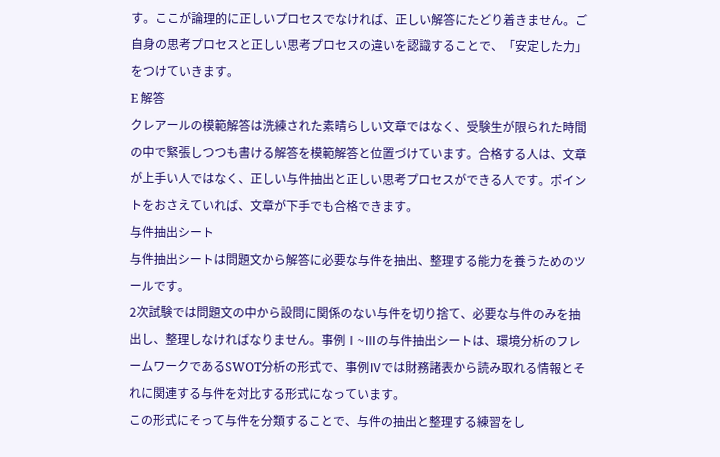す。ここが論理的に正しいプロセスでなければ、正しい解答にたどり着きません。ご自身の思考プロセスと正しい思考プロセスの違いを認識することで、「安定した力」をつけていきます。
E 解答
クレアールの模範解答は洗練された素晴らしい文章ではなく、受験生が限られた時間の中で緊張しつつも書ける解答を模範解答と位置づけています。合格する人は、文章が上手い人ではなく、正しい与件抽出と正しい思考プロセスができる人です。ポイントをおさえていれば、文章が下手でも合格できます。
与件抽出シート
与件抽出シートは問題文から解答に必要な与件を抽出、整理する能力を養うためのツールです。
2次試験では問題文の中から設問に関係のない与件を切り捨て、必要な与件のみを抽出し、整理しなければなりません。事例Ⅰ~Ⅲの与件抽出シートは、環境分析のフレームワークであるSWOT分析の形式で、事例Ⅳでは財務諸表から読み取れる情報とそれに関連する与件を対比する形式になっています。
この形式にそって与件を分類することで、与件の抽出と整理する練習をし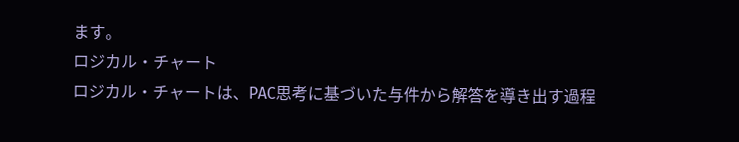ます。
ロジカル・チャート
ロジカル・チャートは、PAC思考に基づいた与件から解答を導き出す過程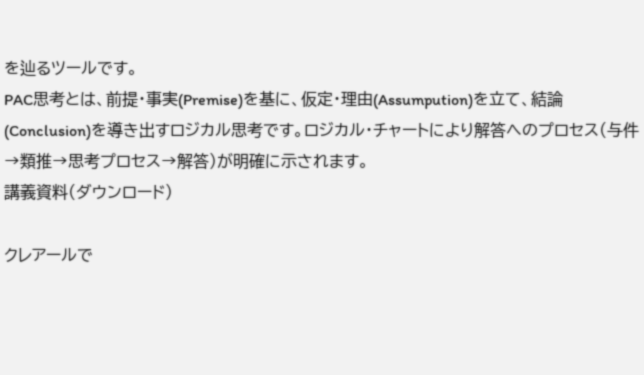を辿るツールです。
PAC思考とは、前提・事実(Premise)を基に、仮定・理由(Assumpution)を立て、結論(Conclusion)を導き出すロジカル思考です。ロジカル・チャートにより解答へのプロセス(与件→類推→思考プロセス→解答)が明確に示されます。
講義資料(ダウンロード)

クレアールで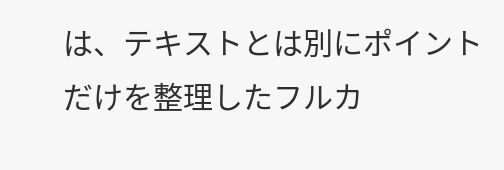は、テキストとは別にポイントだけを整理したフルカ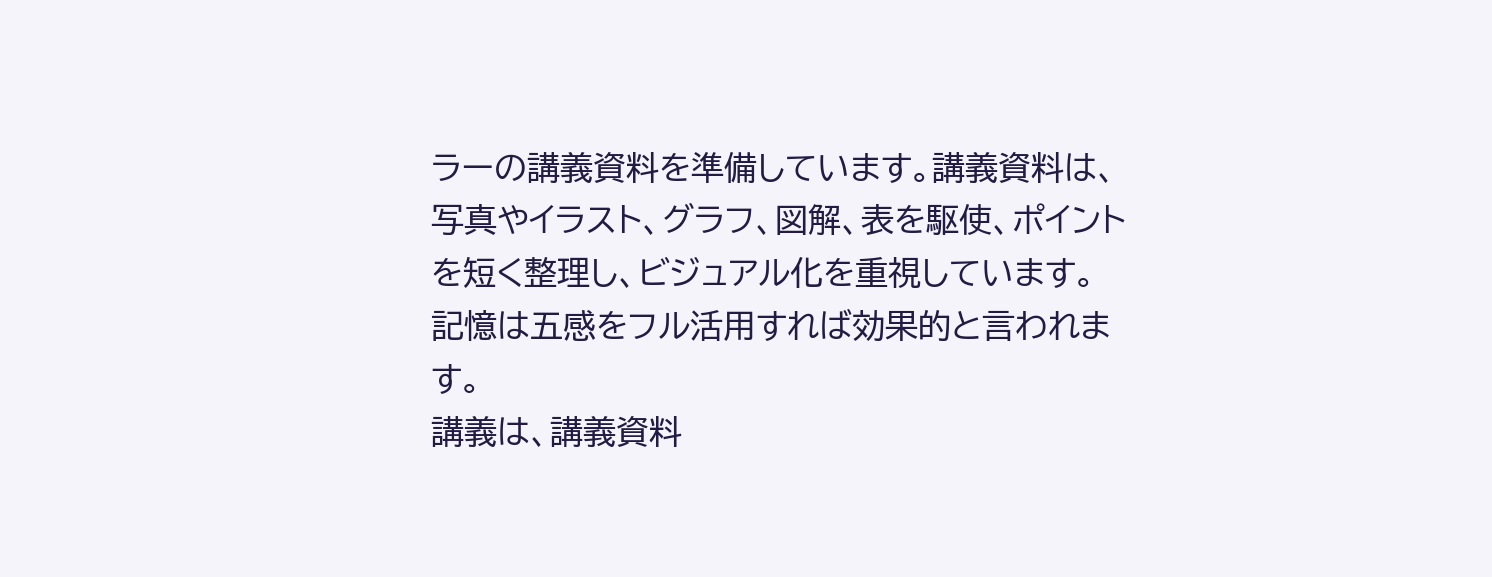ラーの講義資料を準備しています。講義資料は、写真やイラスト、グラフ、図解、表を駆使、ポイントを短く整理し、ビジュアル化を重視しています。記憶は五感をフル活用すれば効果的と言われます。
講義は、講義資料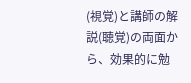(視覚)と講師の解説(聴覚)の両面から、効果的に勉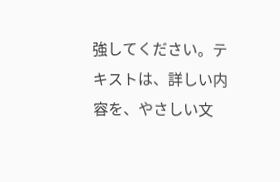強してください。テキストは、詳しい内容を、やさしい文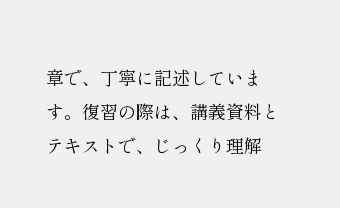章で、丁寧に記述しています。復習の際は、講義資料とテキストで、じっくり理解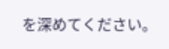を深めてください。